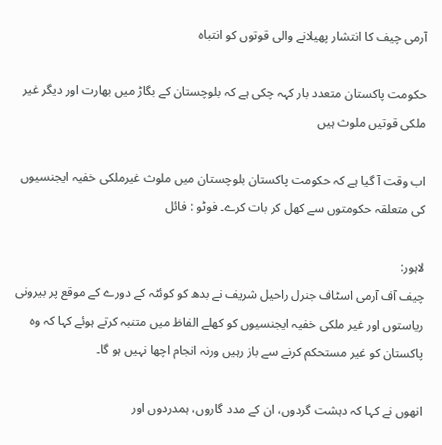آرمی چیف کا انتشار پھیلانے والی قوتوں کو انتباہ

حکومت پاکستان متعدد بار کہہ چکی ہے کہ بلوچستان کے بگاڑ میں بھارت اور دیگر غیر ملکی قوتیں ملوث ہیں

اب وقت آ گیا ہے کہ حکومت پاکستان بلوچستان میں ملوث غیرملکی خفیہ ایجنسیوں کی متعلقہ حکومتوں سے کھل کر بات کرے۔ فوٹو : فائل

لاہور:
چیف آف آرمی اسٹاف جنرل راحیل شریف نے بدھ کو کوئٹہ کے دورے کے موقع پر بیرونی ریاستوں اور غیر ملکی خفیہ ایجنسیوں کو کھلے الفاظ میں متنبہ کرتے ہوئے کہا کہ وہ پاکستان کو غیر مستحکم کرنے سے باز رہیں ورنہ انجام اچھا نہیں ہو گا۔

انھوں نے کہا کہ دہشت گردوں، ان کے مدد گاروں، ہمدردوں اور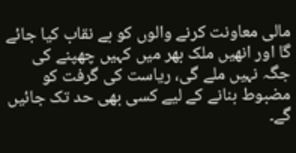مالی معاونت کرنے والوں کو بے نقاب کیا جائے گا اور انھیں ملک بھر میں کہیں چھپنے کی جگہ نہیں ملے گی، ریاست کی گرفت کو مضبوط بنانے کے لیے کسی بھی حد تک جائیں گے۔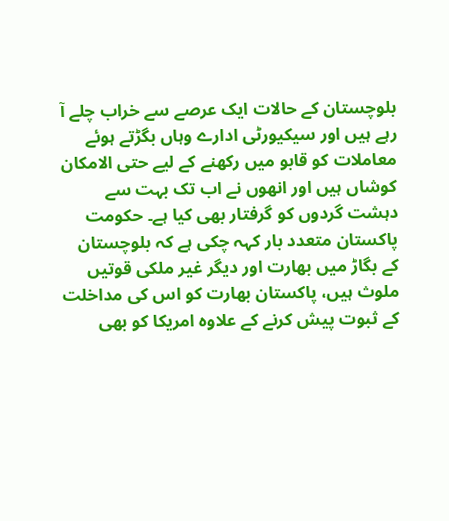بلوچستان کے حالات ایک عرصے سے خراب چلے آ رہے ہیں اور سیکیورٹی ادارے وہاں بگڑتے ہوئے معاملات کو قابو میں رکھنے کے لیے حتی الامکان کوشاں ہیں اور انھوں نے اب تک بہت سے دہشت گردوں کو گرفتار بھی کیا ہے۔ حکومت پاکستان متعدد بار کہہ چکی ہے کہ بلوچستان کے بگاڑ میں بھارت اور دیگر غیر ملکی قوتیں ملوث ہیں، پاکستان بھارت کو اس کی مداخلت کے ثبوت پیش کرنے کے علاوہ امریکا کو بھی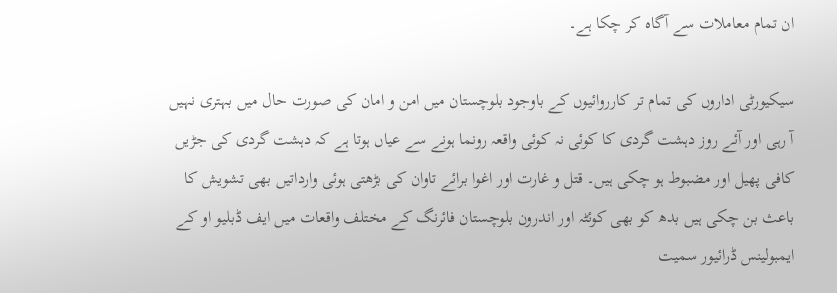ان تمام معاملات سے آگاہ کر چکا ہے۔

سیکیورٹی اداروں کی تمام تر کارروائیوں کے باوجود بلوچستان میں امن و امان کی صورت حال میں بہتری نہیں آ رہی اور آئے روز دہشت گردی کا کوئی نہ کوئی واقعہ رونما ہونے سے عیاں ہوتا ہے کہ دہشت گردی کی جڑیں کافی پھیل اور مضبوط ہو چکی ہیں۔ قتل و غارت اور اغوا برائے تاوان کی بڑھتی ہوئی وارداتیں بھی تشویش کا باعث بن چکی ہیں بدھ کو بھی کوئٹہ اور اندرون بلوچستان فائرنگ کے مختلف واقعات میں ایف ڈبلیو او کے ایمبولینس ڈرائیور سمیت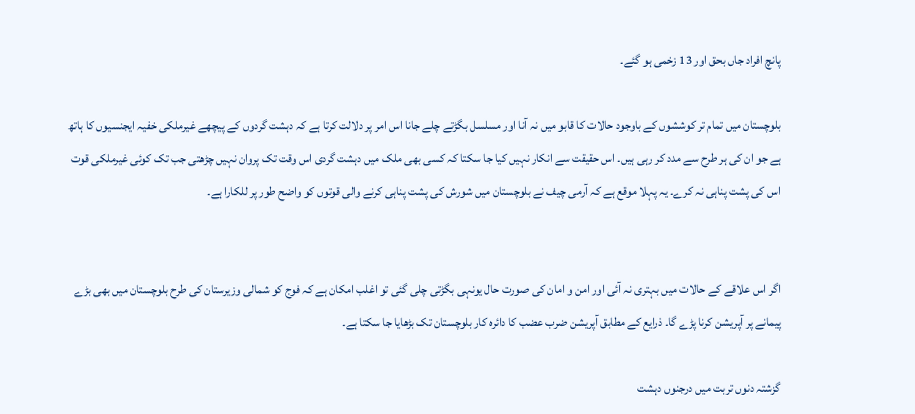پانچ افراد جاں بحق اور 13 زخمی ہو گئے۔

بلوچستان میں تمام تر کوششوں کے باوجود حالات کا قابو میں نہ آنا اور مسلسل بگڑتے چلے جانا اس امر پر دلالت کرتا ہے کہ دہشت گردوں کے پیچھے غیرملکی خفیہ ایجنسیوں کا ہاتھ ہے جو ان کی ہر طرح سے مدد کر رہی ہیں۔ اس حقیقت سے انکار نہیں کیا جا سکتا کہ کسی بھی ملک میں دہشت گردی اس وقت تک پروان نہیں چڑھتی جب تک کوئی غیرملکی قوت اس کی پشت پناہی نہ کرے۔ یہ پہلا موقع ہے کہ آرمی چیف نے بلوچستان میں شورش کی پشت پناہی کرنے والی قوتوں کو واضح طور پر للکارا ہے۔


اگر اس علاقے کے حالات میں بہتری نہ آئی اور امن و امان کی صورت حال یونہی بگڑتی چلی گئی تو اغلب امکان ہے کہ فوج کو شمالی وزیرستان کی طرح بلوچستان میں بھی بڑے پیمانے پر آپریشن کرنا پڑے گا۔ ذرایع کے مطابق آپریشن ضرب عضب کا دائرہ کار بلوچستان تک بڑھایا جا سکتا ہے۔

گزشتہ دنوں تربت میں درجنوں دہشت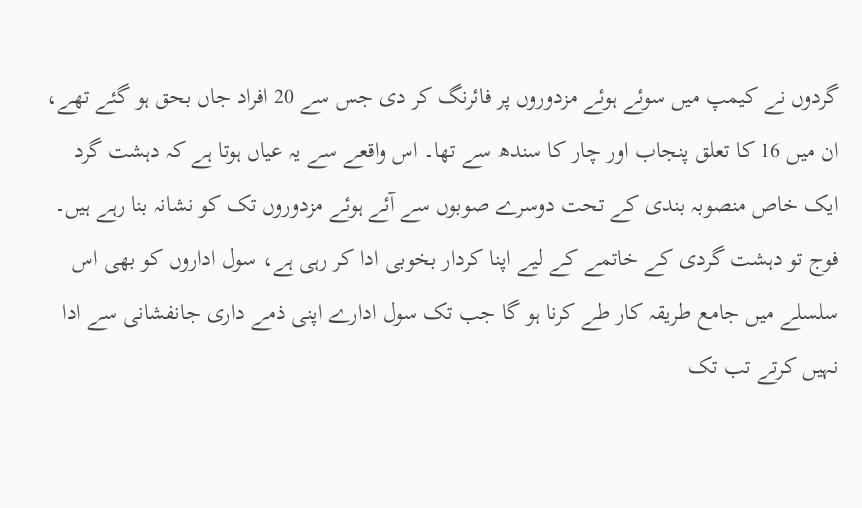گردوں نے کیمپ میں سوئے ہوئے مزدوروں پر فائرنگ کر دی جس سے 20 افراد جاں بحق ہو گئے تھے، ان میں 16 کا تعلق پنجاب اور چار کا سندھ سے تھا۔ اس واقعے سے یہ عیاں ہوتا ہے کہ دہشت گرد ایک خاص منصوبہ بندی کے تحت دوسرے صوبوں سے آئے ہوئے مزدوروں تک کو نشانہ بنا رہے ہیں۔ فوج تو دہشت گردی کے خاتمے کے لیے اپنا کردار بخوبی ادا کر رہی ہے، سول اداروں کو بھی اس سلسلے میں جامع طریقہ کار طے کرنا ہو گا جب تک سول ادارے اپنی ذمے داری جانفشانی سے ادا نہیں کرتے تب تک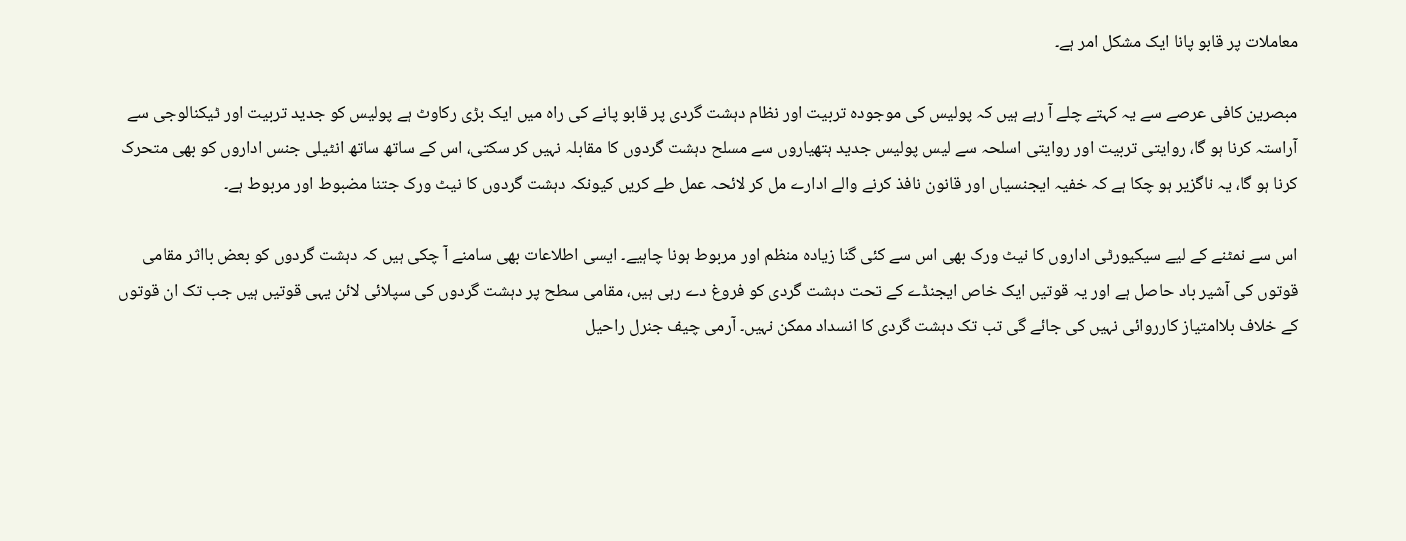معاملات پر قابو پانا ایک مشکل امر ہے۔

مبصرین کافی عرصے سے یہ کہتے چلے آ رہے ہیں کہ پولیس کی موجودہ تربیت اور نظام دہشت گردی پر قابو پانے کی راہ میں ایک بڑی رکاوٹ ہے پولیس کو جدید تربیت اور ٹیکنالوجی سے آراستہ کرنا ہو گا، روایتی تربیت اور روایتی اسلحہ سے لیس پولیس جدید ہتھیاروں سے مسلح دہشت گردوں کا مقابلہ نہیں کر سکتی، اس کے ساتھ ساتھ انٹیلی جنس اداروں کو بھی متحرک کرنا ہو گا، یہ ناگزیر ہو چکا ہے کہ خفیہ ایجنسیاں اور قانون نافذ کرنے والے ادارے مل کر لائحہ عمل طے کریں کیونکہ دہشت گردوں کا نیٹ ورک جتنا مضبوط اور مربوط ہے۔

اس سے نمٹنے کے لیے سیکیورٹی اداروں کا نیٹ ورک بھی اس سے کئی گنا زیادہ منظم اور مربوط ہونا چاہیے۔ ایسی اطلاعات بھی سامنے آ چکی ہیں کہ دہشت گردوں کو بعض بااثر مقامی قوتوں کی آشیر باد حاصل ہے اور یہ قوتیں ایک خاص ایجنڈے کے تحت دہشت گردی کو فروغ دے رہی ہیں، مقامی سطح پر دہشت گردوں کی سپلائی لائن یہی قوتیں ہیں جب تک ان قوتوں کے خلاف بلاامتیاز کارروائی نہیں کی جائے گی تب تک دہشت گردی کا انسداد ممکن نہیں۔ آرمی چیف جنرل راحیل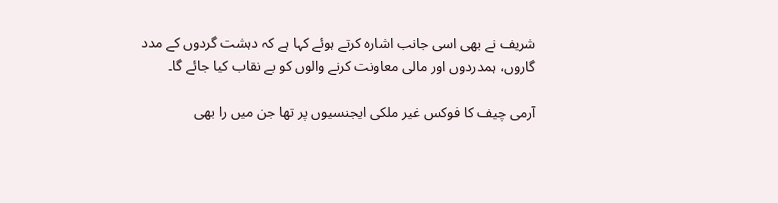شریف نے بھی اسی جانب اشارہ کرتے ہوئے کہا ہے کہ دہشت گردوں کے مدد گاروں، ہمدردوں اور مالی معاونت کرنے والوں کو بے نقاب کیا جائے گا۔

آرمی چیف کا فوکس غیر ملکی ایجنسیوں پر تھا جن میں را بھی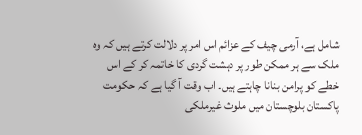شامل ہے، آرمی چیف کے عزائم اس امر پر دلالت کرتے ہیں کہ وہ ملک سے ہر ممکن طور پر دہشت گردی کا خاتمہ کر کے اس خطے کو پرامن بنانا چاہتے ہیں۔ اب وقت آ گیا ہے کہ حکومت پاکستان بلوچستان میں ملوث غیرملکی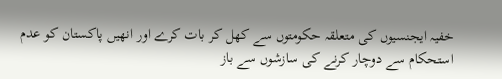خفیہ ایجنسیوں کی متعلقہ حکومتوں سے کھل کر بات کرے اور انھیں پاکستان کو عدم استحکام سے دوچار کرنے کی سازشوں سے باز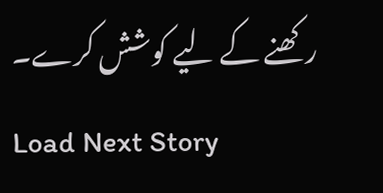رکھنے کے لیے کوشش کرے۔
Load Next Story